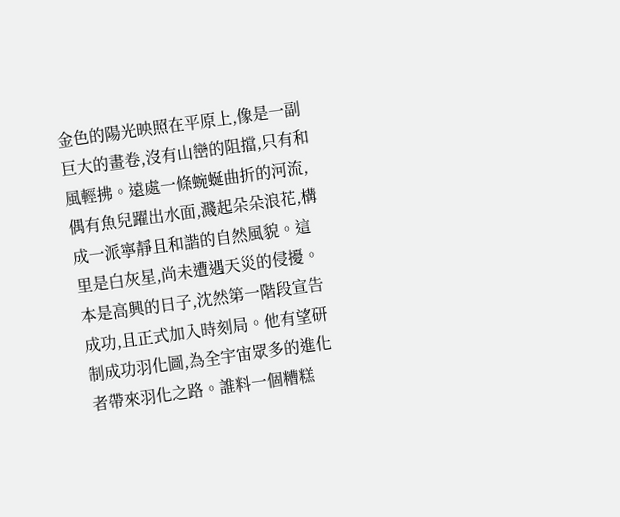金色的陽光映照在平原上,像是一副巨大的畫卷,沒有山巒的阻擋,只有和風輕拂。遠處一條蜿蜒曲折的河流,偶有魚兒躍出水面,濺起朵朵浪花,構成一派寧靜且和諧的自然風貌。這里是白灰星,尚未遭遇天災的侵擾。本是高興的日子,沈然第一階段宣告成功,且正式加入時刻局。他有望研制成功羽化圖,為全宇宙眾多的進化者帶來羽化之路。誰料一個糟糕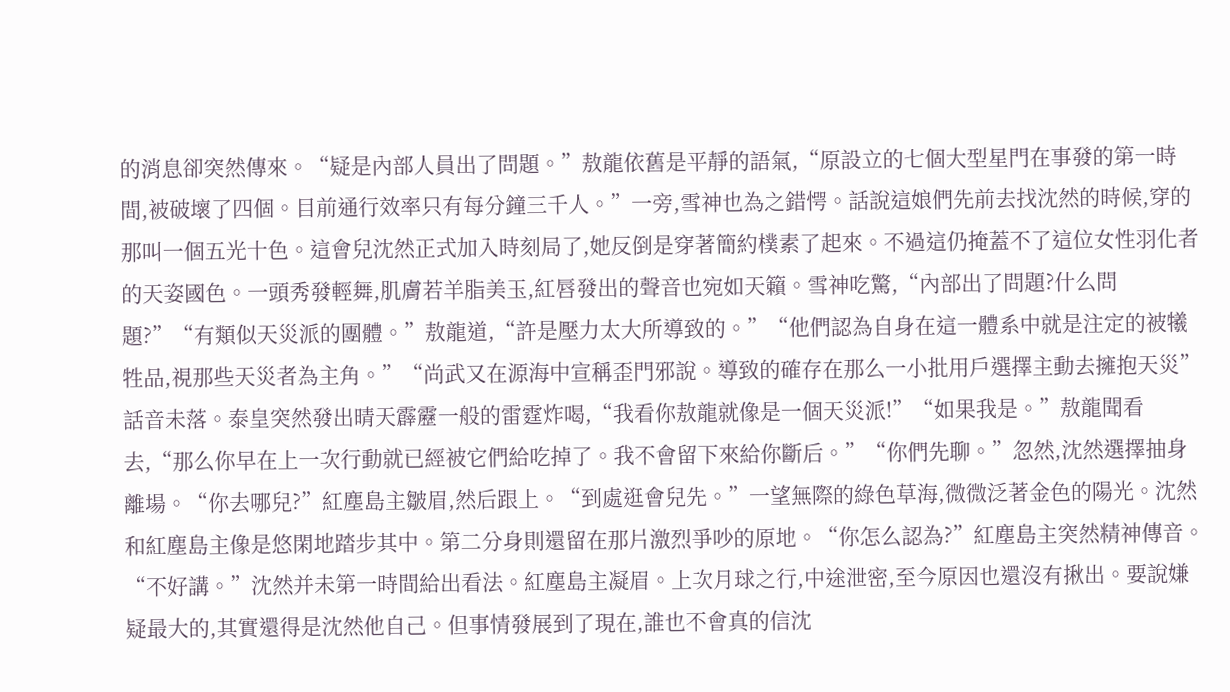的消息卻突然傳來。“疑是內部人員出了問題。”敖龍依舊是平靜的語氣,“原設立的七個大型星門在事發的第一時間,被破壞了四個。目前通行效率只有每分鐘三千人。”一旁,雪神也為之錯愕。話說這娘們先前去找沈然的時候,穿的那叫一個五光十色。這會兒沈然正式加入時刻局了,她反倒是穿著簡約樸素了起來。不過這仍掩蓋不了這位女性羽化者的天姿國色。一頭秀發輕舞,肌膚若羊脂美玉,紅唇發出的聲音也宛如天籟。雪神吃驚,“內部出了問題?什么問題?”“有類似天災派的團體。”敖龍道,“許是壓力太大所導致的。”“他們認為自身在這一體系中就是注定的被犧牲品,視那些天災者為主角。”“尚武又在源海中宣稱歪門邪說。導致的確存在那么一小批用戶選擇主動去擁抱天災”話音未落。泰皇突然發出晴天霹靂一般的雷霆炸喝,“我看你敖龍就像是一個天災派!”“如果我是。”敖龍聞看去,“那么你早在上一次行動就已經被它們給吃掉了。我不會留下來給你斷后。”“你們先聊。”忽然,沈然選擇抽身離場。“你去哪兒?”紅塵島主皺眉,然后跟上。“到處逛會兒先。”一望無際的綠色草海,微微泛著金色的陽光。沈然和紅塵島主像是悠閑地踏步其中。第二分身則還留在那片激烈爭吵的原地。“你怎么認為?”紅塵島主突然精神傳音。“不好講。”沈然并未第一時間給出看法。紅塵島主凝眉。上次月球之行,中途泄密,至今原因也還沒有揪出。要說嫌疑最大的,其實還得是沈然他自己。但事情發展到了現在,誰也不會真的信沈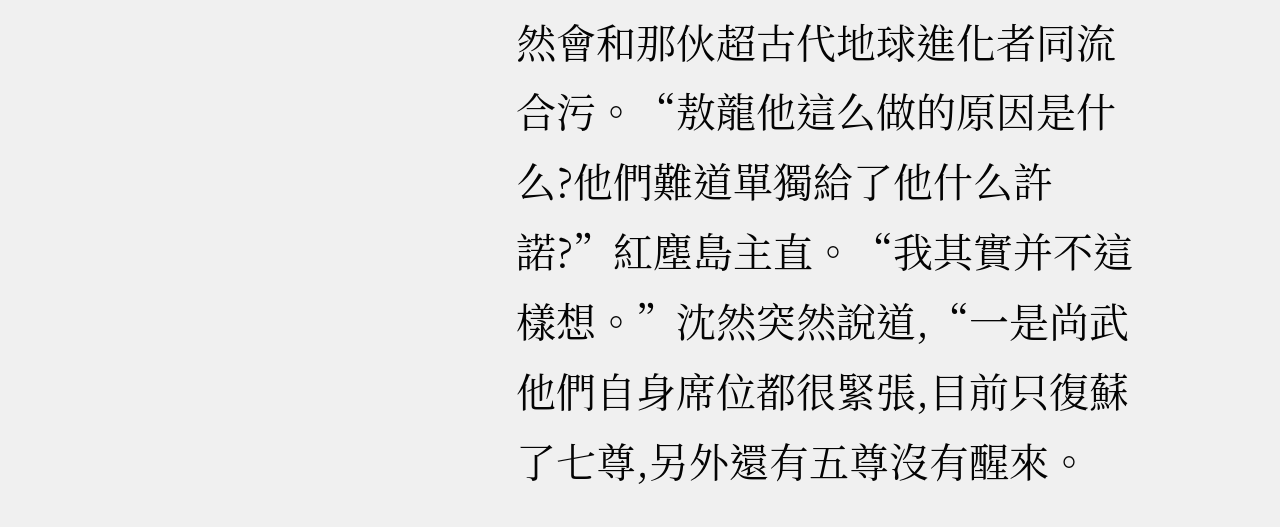然會和那伙超古代地球進化者同流合污。“敖龍他這么做的原因是什么?他們難道單獨給了他什么許諾?”紅塵島主直。“我其實并不這樣想。”沈然突然說道,“一是尚武他們自身席位都很緊張,目前只復蘇了七尊,另外還有五尊沒有醒來。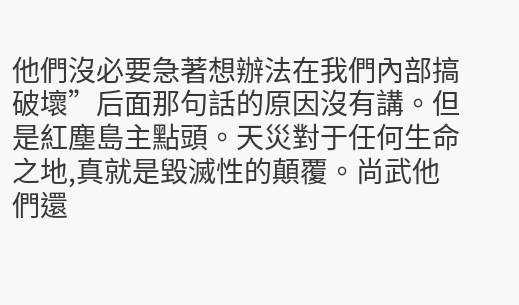他們沒必要急著想辦法在我們內部搞破壞”后面那句話的原因沒有講。但是紅塵島主點頭。天災對于任何生命之地,真就是毀滅性的顛覆。尚武他們還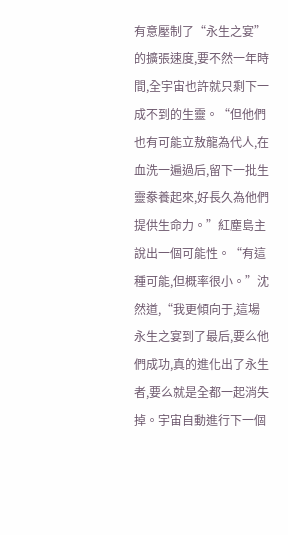有意壓制了“永生之宴”的擴張速度,要不然一年時間,全宇宙也許就只剩下一成不到的生靈。“但他們也有可能立敖龍為代人,在血洗一遍過后,留下一批生靈豢養起來,好長久為他們提供生命力。”紅塵島主說出一個可能性。“有這種可能,但概率很小。”沈然道,“我更傾向于,這場永生之宴到了最后,要么他們成功,真的進化出了永生者,要么就是全都一起消失掉。宇宙自動進行下一個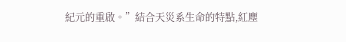紀元的重啟。”結合天災系生命的特點,紅塵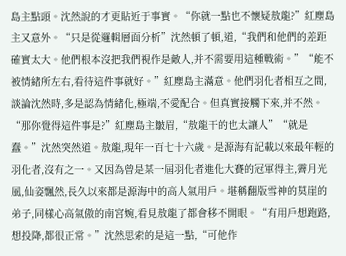島主點頭。沈然說的才更貼近于事實。“你就一點也不懷疑敖龍?”紅塵島主又意外。“只是從邏輯層面分析”沈然頓了頓,道,“我們和他們的差距確實太大。他們根本沒把我們視作是敵人,并不需要用這種戰術。”“能不被情緒所左右,看待這件事就好。”紅塵島主滿意。他們羽化者相互之間,談論沈然時,多是認為情緒化,極端,不愛配合。但真實接觸下來,并不然。“那你覺得這件事是?”紅塵島主皺眉,“敖龍干的也太讓人”“就是蠢。”沈然突然道。敖龍,現年一百七十六歲。是源海有記載以來最年輕的羽化者,沒有之一。又因為曾是某一屆羽化者進化大賽的冠軍得主,霽月光風,仙姿飄然,長久以來都是源海中的高人氣用戶。堪稱翻版雪神的莫崖的弟子,同樣心高氣傲的南宮婉,看見敖龍了都會移不開眼。“有用戶想跑路,想投降,都很正常。”沈然思索的是這一點,“可他作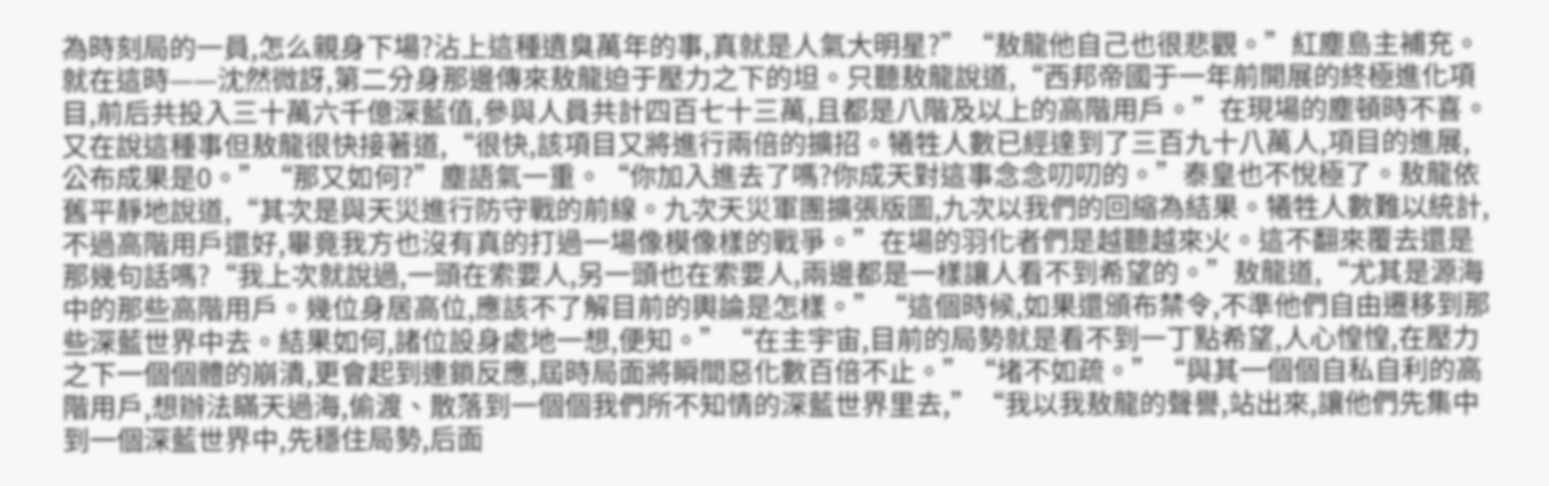為時刻局的一員,怎么親身下場?沾上這種遺臭萬年的事,真就是人氣大明星?”“敖龍他自己也很悲觀。”紅塵島主補充。就在這時——沈然微訝,第二分身那邊傳來敖龍迫于壓力之下的坦。只聽敖龍說道,“西邦帝國于一年前開展的終極進化項目,前后共投入三十萬六千億深藍值,參與人員共計四百七十三萬,且都是八階及以上的高階用戶。”在現場的塵頓時不喜。又在說這種事但敖龍很快接著道,“很快,該項目又將進行兩倍的擴招。犧牲人數已經達到了三百九十八萬人,項目的進展,公布成果是0。”“那又如何?”塵語氣一重。“你加入進去了嗎?你成天對這事念念叨叨的。”泰皇也不悅極了。敖龍依舊平靜地說道,“其次是與天災進行防守戰的前線。九次天災軍團擴張版圖,九次以我們的回縮為結果。犧牲人數難以統計,不過高階用戶還好,畢竟我方也沒有真的打過一場像模像樣的戰爭。”在場的羽化者們是越聽越來火。這不翻來覆去還是那幾句話嗎?“我上次就說過,一頭在索要人,另一頭也在索要人,兩邊都是一樣讓人看不到希望的。”敖龍道,“尤其是源海中的那些高階用戶。幾位身居高位,應該不了解目前的輿論是怎樣。”“這個時候,如果還頒布禁令,不準他們自由遷移到那些深藍世界中去。結果如何,諸位設身處地一想,便知。”“在主宇宙,目前的局勢就是看不到一丁點希望,人心惶惶,在壓力之下一個個體的崩潰,更會起到連鎖反應,屆時局面將瞬間惡化數百倍不止。”“堵不如疏。”“與其一個個自私自利的高階用戶,想辦法瞞天過海,偷渡、散落到一個個我們所不知情的深藍世界里去,”“我以我敖龍的聲譽,站出來,讓他們先集中到一個深藍世界中,先穩住局勢,后面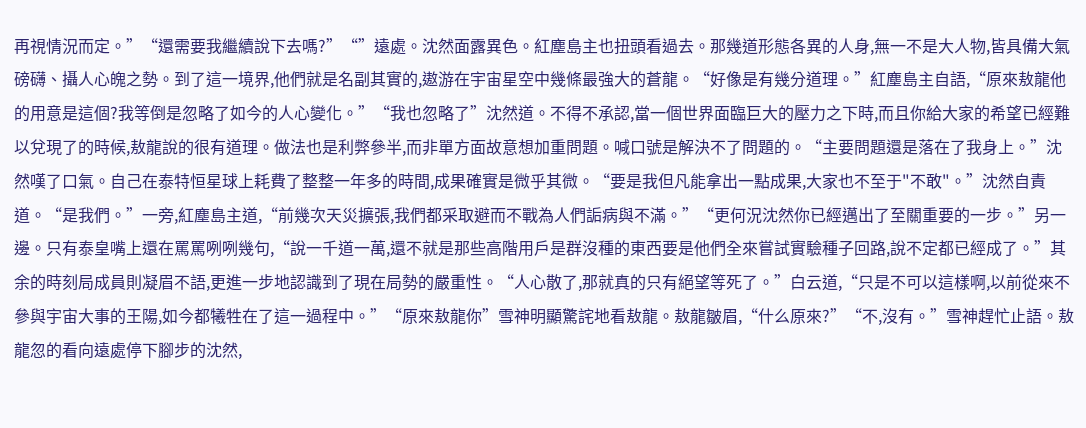再視情況而定。”“還需要我繼續說下去嗎?”“”遠處。沈然面露異色。紅塵島主也扭頭看過去。那幾道形態各異的人身,無一不是大人物,皆具備大氣磅礴、攝人心魄之勢。到了這一境界,他們就是名副其實的,遨游在宇宙星空中幾條最強大的蒼龍。“好像是有幾分道理。”紅塵島主自語,“原來敖龍他的用意是這個?我等倒是忽略了如今的人心變化。”“我也忽略了”沈然道。不得不承認,當一個世界面臨巨大的壓力之下時,而且你給大家的希望已經難以兌現了的時候,敖龍說的很有道理。做法也是利弊參半,而非單方面故意想加重問題。喊口號是解決不了問題的。“主要問題還是落在了我身上。”沈然嘆了口氣。自己在泰特恒星球上耗費了整整一年多的時間,成果確實是微乎其微。“要是我但凡能拿出一點成果,大家也不至于"不敢"。”沈然自責道。“是我們。”一旁,紅塵島主道,“前幾次天災擴張,我們都采取避而不戰為人們詬病與不滿。”“更何況沈然你已經邁出了至關重要的一步。”另一邊。只有泰皇嘴上還在罵罵咧咧幾句,“說一千道一萬,還不就是那些高階用戶是群沒種的東西要是他們全來嘗試實驗種子回路,說不定都已經成了。”其余的時刻局成員則凝眉不語,更進一步地認識到了現在局勢的嚴重性。“人心散了,那就真的只有絕望等死了。”白云道,“只是不可以這樣啊,以前從來不參與宇宙大事的王陽,如今都犧牲在了這一過程中。”“原來敖龍你”雪神明顯驚詫地看敖龍。敖龍皺眉,“什么原來?”“不,沒有。”雪神趕忙止語。敖龍忽的看向遠處停下腳步的沈然,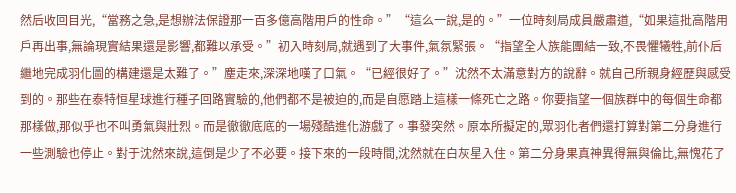然后收回目光,“當務之急,是想辦法保證那一百多億高階用戶的性命。”“這么一說,是的。”一位時刻局成員嚴肅道,“如果這批高階用戶再出事,無論現實結果還是影響,都難以承受。”初入時刻局,就遇到了大事件,氣氛緊張。“指望全人族能團結一致,不畏懼犧牲,前仆后繼地完成羽化圖的構建還是太難了。”塵走來,深深地嘆了口氣。“已經很好了。”沈然不太滿意對方的說辭。就自己所親身經歷與感受到的。那些在泰特恒星球進行種子回路實驗的,他們都不是被迫的,而是自愿踏上這樣一條死亡之路。你要指望一個族群中的每個生命都那樣做,那似乎也不叫勇氣與壯烈。而是徹徹底底的一場殘酷進化游戲了。事發突然。原本所擬定的,眾羽化者們還打算對第二分身進行一些測驗也停止。對于沈然來說,這倒是少了不必要。接下來的一段時間,沈然就在白灰星入住。第二分身果真神異得無與倫比,無愧花了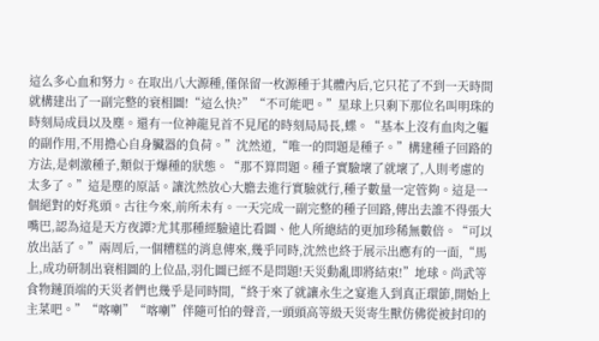這么多心血和努力。在取出八大源種,僅保留一枚源種于其體內后,它只花了不到一天時間就構建出了一副完整的衰相圖!“這么快?”“不可能吧。”星球上只剩下那位名叫明珠的時刻局成員以及塵。還有一位神龍見首不見尾的時刻局局長,蝶。“基本上沒有血肉之軀的副作用,不用擔心自身臟器的負荷。”沈然道,“唯一的問題是種子。”構建種子回路的方法,是刺激種子,類似于爆種的狀態。“那不算問題。種子實驗壞了就壞了,人則考慮的太多了。”這是塵的原話。讓沈然放心大膽去進行實驗就行,種子數量一定管夠。這是一個絕對的好兆頭。古往今來,前所未有。一天完成一副完整的種子回路,傳出去誰不得張大嘴巴,認為這是天方夜譚?尤其那種經驗遠比看圖、他人所總結的更加珍稀無數倍。“可以放出話了。”兩周后,一個糟糕的消息傳來,幾乎同時,沈然也終于展示出應有的一面,“馬上,成功研制出衰相圖的上位品,羽化圖已經不是問題!天災動亂即將結束!”地球。尚武等食物鏈頂端的天災者們也幾乎是同時間,“終于來了就讓永生之宴進入到真正環節,開始上主菜吧。”“喀喇”“喀喇”伴隨可怕的聲音,一頭頭高等級天災寄生獸仿佛從被封印的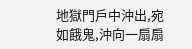地獄門戶中沖出,宛如餓鬼,沖向一扇扇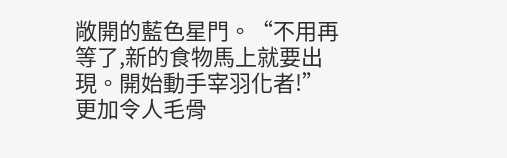敞開的藍色星門。“不用再等了,新的食物馬上就要出現。開始動手宰羽化者!”更加令人毛骨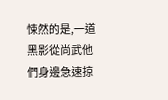悚然的是,一道黑影從尚武他們身邊急速掠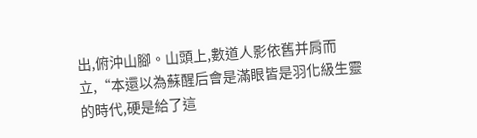出,俯沖山腳。山頭上,數道人影依舊并肩而立,“本還以為蘇醒后會是滿眼皆是羽化級生靈的時代,硬是給了這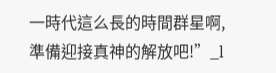一時代這么長的時間群星啊,準備迎接真神的解放吧!”_l